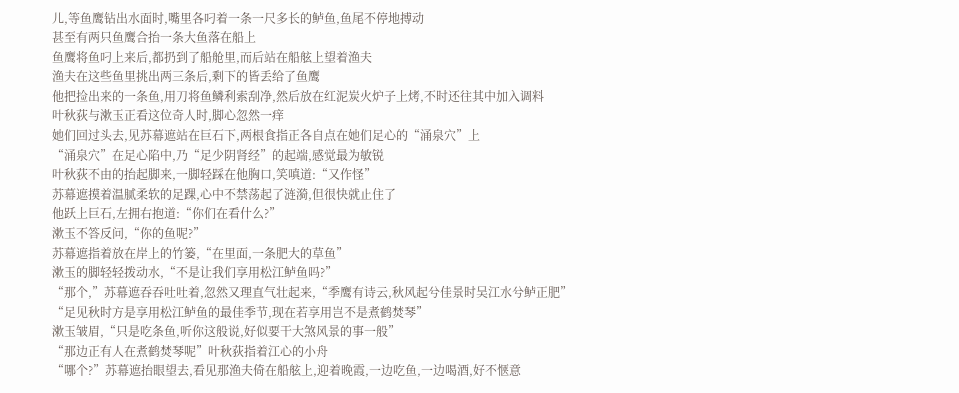儿,等鱼鹰钻出水面时,嘴里各叼着一条一尺多长的鲈鱼,鱼尾不停地搏动
甚至有两只鱼鹰合抬一条大鱼落在船上
鱼鹰将鱼叼上来后,都扔到了船舱里,而后站在船舷上望着渔夫
渔夫在这些鱼里挑出两三条后,剩下的皆丢给了鱼鹰
他把捡出来的一条鱼,用刀将鱼鳞利索刮净,然后放在红泥炭火炉子上烤,不时还往其中加入调料
叶秋荻与漱玉正看这位奇人时,脚心忽然一痒
她们回过头去,见苏幕遮站在巨石下,两根食指正各自点在她们足心的“涌泉穴”上
“涌泉穴”在足心陷中,乃“足少阴肾经”的起端,感觉最为敏锐
叶秋荻不由的抬起脚来,一脚轻踩在他胸口,笑嗔道:“又作怪”
苏幕遮摸着温腻柔软的足踝,心中不禁荡起了涟漪,但很快就止住了
他跃上巨石,左拥右抱道:“你们在看什么?”
漱玉不答反问,“你的鱼呢?”
苏幕遮指着放在岸上的竹篓,“在里面,一条肥大的草鱼”
漱玉的脚轻轻拨动水,“不是让我们享用松江鲈鱼吗?”
“那个,”苏幕遮吞吞吐吐着,忽然又理直气壮起来,“季鹰有诗云,秋风起兮佳景时吴江水兮鲈正肥”
“足见秋时方是享用松江鲈鱼的最佳季节,现在若享用岂不是煮鹤焚琴”
漱玉皱眉,“只是吃条鱼,听你这般说,好似要干大煞风景的事一般”
“那边正有人在煮鹤焚琴呢”叶秋荻指着江心的小舟
“哪个?”苏幕遮抬眼望去,看见那渔夫倚在船舷上,迎着晚霞,一边吃鱼,一边喝酒,好不惬意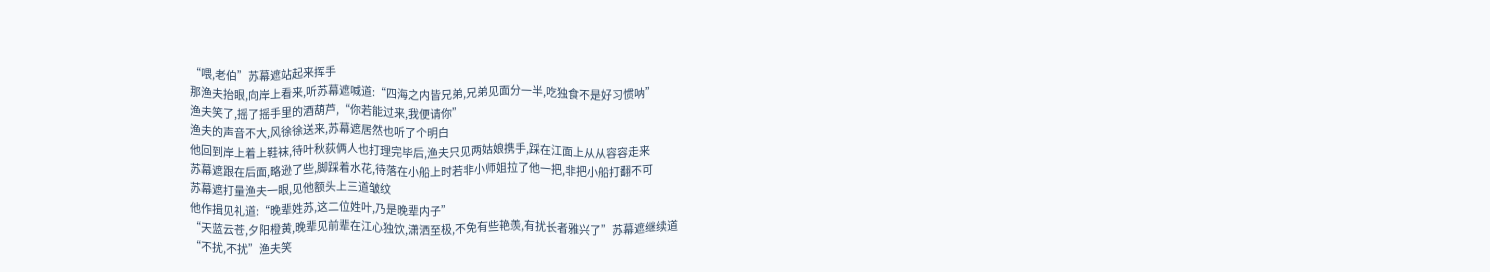“喂,老伯”苏幕遮站起来挥手
那渔夫抬眼,向岸上看来,听苏幕遮喊道:“四海之内皆兄弟,兄弟见面分一半,吃独食不是好习惯呐”
渔夫笑了,摇了摇手里的酒葫芦,“你若能过来,我便请你”
渔夫的声音不大,风徐徐送来,苏幕遮居然也听了个明白
他回到岸上着上鞋袜,待叶秋荻俩人也打理完毕后,渔夫只见两姑娘携手,踩在江面上从从容容走来
苏幕遮跟在后面,略逊了些,脚踩着水花,待落在小船上时若非小师姐拉了他一把,非把小船打翻不可
苏幕遮打量渔夫一眼,见他额头上三道皱纹
他作揖见礼道:“晚辈姓苏,这二位姓叶,乃是晚辈内子”
“天蓝云苍,夕阳橙黄,晚辈见前辈在江心独饮,潇洒至极,不免有些艳羡,有扰长者雅兴了”苏幕遮继续道
“不扰,不扰”渔夫笑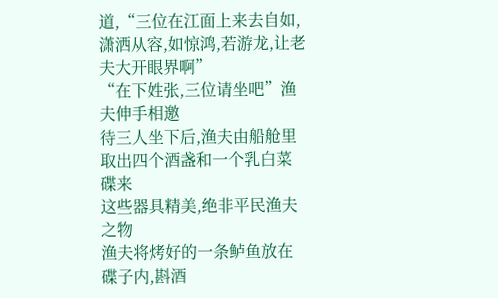道,“三位在江面上来去自如,潇洒从容,如惊鸿,若游龙,让老夫大开眼界啊”
“在下姓张,三位请坐吧”渔夫伸手相邀
待三人坐下后,渔夫由船舱里取出四个酒盏和一个乳白菜碟来
这些器具精美,绝非平民渔夫之物
渔夫将烤好的一条鲈鱼放在碟子内,斟酒